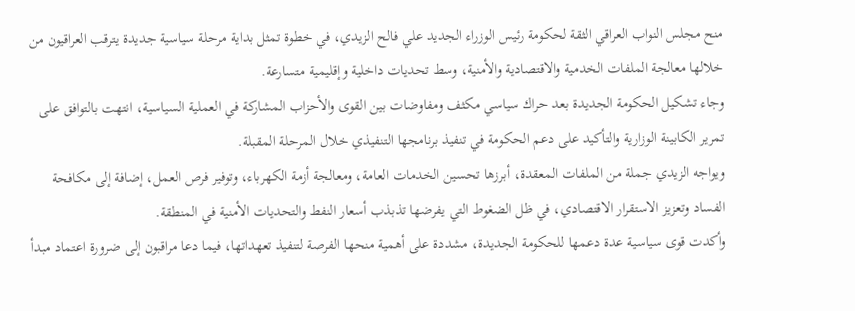منح مجلس النواب العراقي الثقة لحكومة رئيس الوزراء الجديد علي فالح الزيدي، في خطوة تمثل بداية مرحلة سياسية جديدة يترقب العراقيون من خلالها معالجة الملفات الخدمية والاقتصادية والأمنية، وسط تحديات داخلية وإقليمية متسارعة.
وجاء تشكيل الحكومة الجديدة بعد حراك سياسي مكثف ومفاوضات بين القوى والأحزاب المشاركة في العملية السياسية، انتهت بالتوافق على تمرير الكابينة الوزارية والتأكيد على دعم الحكومة في تنفيذ برنامجها التنفيذي خلال المرحلة المقبلة.
ويواجه الزيدي جملة من الملفات المعقدة، أبرزها تحسين الخدمات العامة، ومعالجة أزمة الكهرباء، وتوفير فرص العمل، إضافة إلى مكافحة الفساد وتعزيز الاستقرار الاقتصادي، في ظل الضغوط التي يفرضها تذبذب أسعار النفط والتحديات الأمنية في المنطقة.
وأكدت قوى سياسية عدة دعمها للحكومة الجديدة، مشددة على أهمية منحها الفرصة لتنفيذ تعهداتها، فيما دعا مراقبون إلى ضرورة اعتماد مبدأ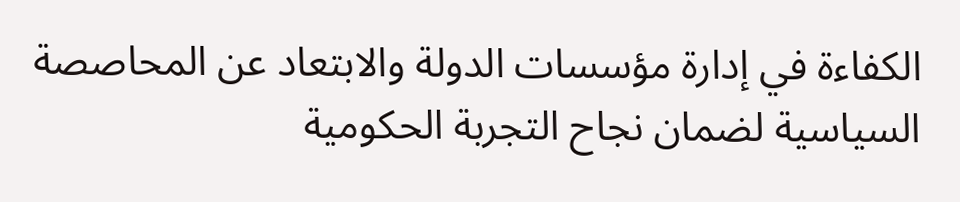الكفاءة في إدارة مؤسسات الدولة والابتعاد عن المحاصصة السياسية لضمان نجاح التجربة الحكومية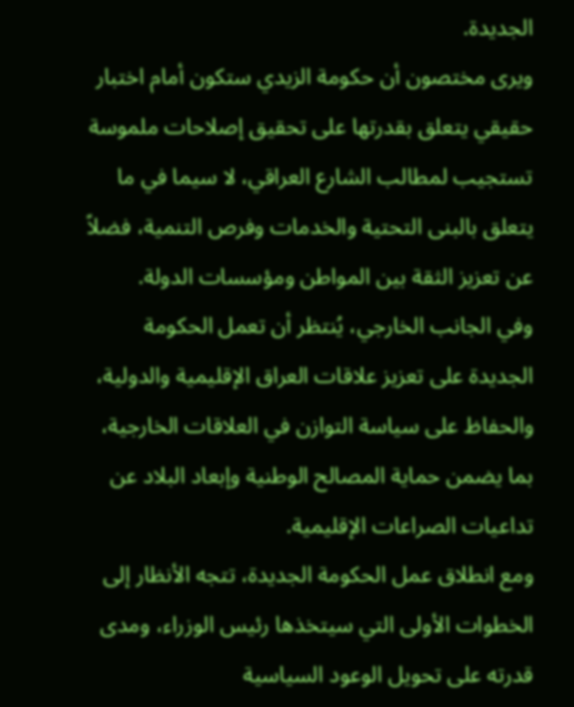الجديدة.
ويرى مختصون أن حكومة الزيدي ستكون أمام اختبار حقيقي يتعلق بقدرتها على تحقيق إصلاحات ملموسة تستجيب لمطالب الشارع العراقي، لا سيما في ما يتعلق بالبنى التحتية والخدمات وفرص التنمية، فضلاً عن تعزيز الثقة بين المواطن ومؤسسات الدولة.
وفي الجانب الخارجي، يُنتظر أن تعمل الحكومة الجديدة على تعزيز علاقات العراق الإقليمية والدولية، والحفاظ على سياسة التوازن في العلاقات الخارجية، بما يضمن حماية المصالح الوطنية وإبعاد البلاد عن تداعيات الصراعات الإقليمية.
ومع انطلاق عمل الحكومة الجديدة، تتجه الأنظار إلى الخطوات الأولى التي سيتخذها رئيس الوزراء، ومدى قدرته على تحويل الوعود السياسية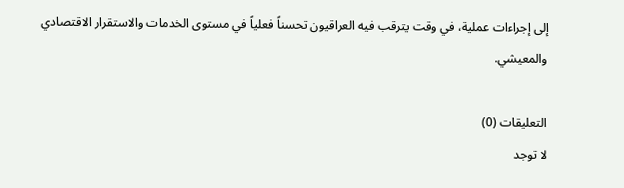إلى إجراءات عملية، في وقت يترقب فيه العراقيون تحسناً فعلياً في مستوى الخدمات والاستقرار الاقتصادي والمعيشي.

التعليقات (0)
لا توجد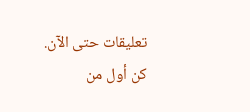تعليقات حتى الآن. كن أول من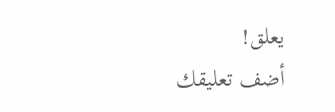يعلق!
أضف تعليقك